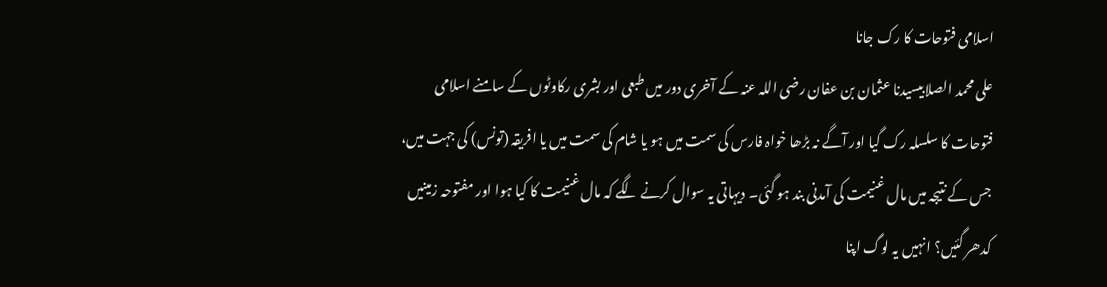اسلامی فتوحات کا رک جانا
علی محمد الصلابیسیدنا عثمان بن عفان رضی اللہ عنہ کے آخری دور میں طبعی اور بشری رکاوٹوں کے سامنے اسلامی فتوحات کا سلسلہ رک گیا اور آگے نہ بڑھا خواہ فارس کی سمت میں ہو یا شام کی سمت میں یا افریقہ (تونس) کی جہت میں، جس کے نتیجہ میں مال غنیمت کی آمدنی بند ہو گئی۔ دیہاتی یہ سوال کرنے لگے کہ مال غنیمت کا کیا ہوا اور مفتوحہ زمینیں کدھر گئیں؟ انہیں یہ لوگ اپنا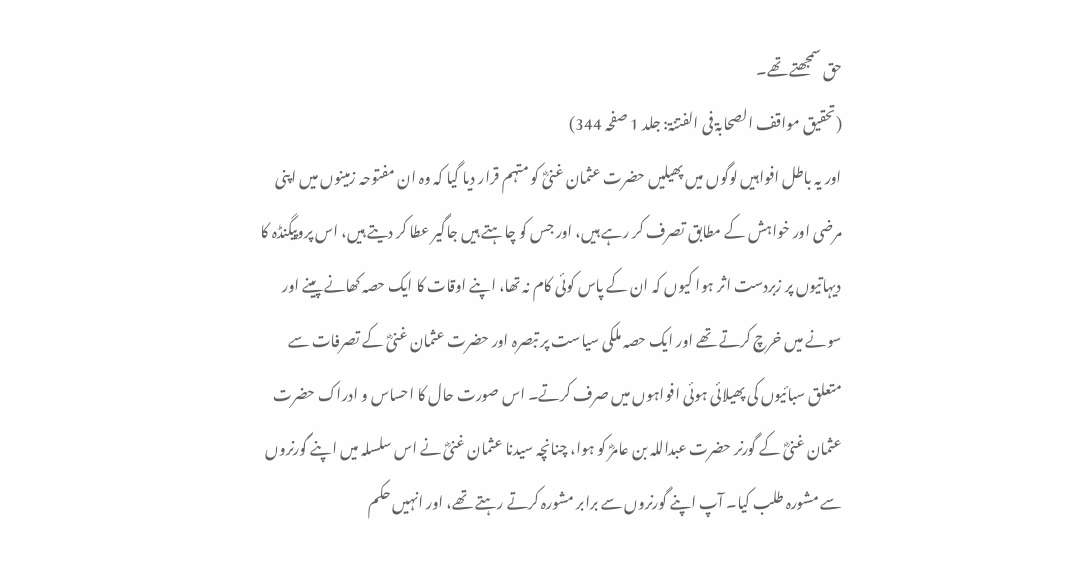حق سمجھتے تھے۔
(تحقیق مواقف الصحابۃ فی الفتنۃ: جلد 1 صفحہ 344)
اور یہ باطل افواہیں لوگوں میں پھیلیں حضرت عثمان غنیؓ کو متہم قرار دیا گیا کہ وہ ان مفتوحہ زمینوں میں اپنی مرضی اور خواہش کے مطابق تصرف کر رہے ہیں، اور جس کو چاہتے ہیں جاگیر عطا کر دیتے ہیں، اس پروپیگنڈہ کا دیہاتیوں پر زبردست اثر ہوا کیوں کہ ان کے پاس کوئی کام نہ تھا، اپنے اوقات کا ایک حصہ کھانے پینے اور سونے میں خرچ کرتے تھے اور ایک حصہ ملکی سیاست پر تبصرہ اور حضرت عثمان غنیؓ کے تصرفات سے متعلق سبائیوں کی پھیلائی ہوئی افواہوں میں صرف کرتے۔ اس صورت حال کا احساس و ادراک حضرت عثمان غنیؓ کے گورنر حضرت عبداللہ بن عامرؓ کو ہوا، چنانچہ سیدنا عثمان غنیؓ نے اس سلسلہ میں اپنے گورنروں سے مشورہ طلب کیا۔ آپ اپنے گورنروں سے برابر مشورہ کرتے رہتے تھے، اور انہیں حکم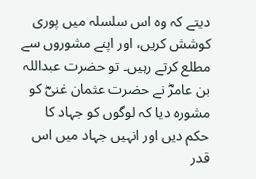دیتے کہ وہ اس سلسلہ میں پوری کوشش کریں، اور اپنے مشوروں سے مطلع کرتے رہیں۔ تو حضرت عبداللہ بن عامرؓ نے حضرت عثمان غنیؓ کو مشورہ دیا کہ لوگوں کو جہاد کا حکم دیں اور انہیں جہاد میں اس قدر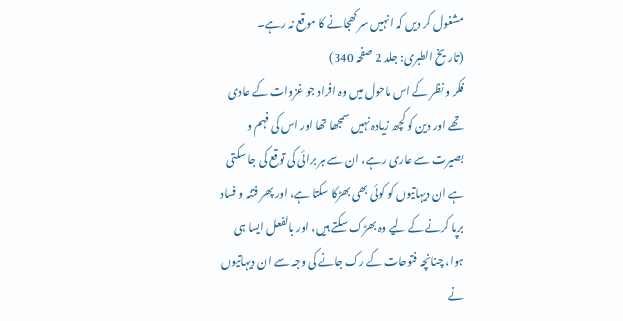مشغول کر دیں کہ انہیں سر کھجانے کا موقع نہ رہے۔
(تاریخ الطبری: جلد 2 صفحہ 340)
فکر و نظر کے اس ماحول میں وہ افراد جو غزوات کے عادی تھے اور دین کو کچھ زیادہ نہیں سمجھا تھا اور اس کی فہم و بصیرت سے عاری رہے، ان سے ہر برائی کی توقع کی جا سکتی ہے ان دیہاتیوں کو کوئی بھی بھڑکا سکتا ہے، اور پھر فتنہ و فساد برپا کرنے کے لیے وہ بھڑک سکتے ہیں، اور بالفعل ایسا ہی ہوا، چنانچہ فتوحات کے رک جانے کی وجہ سے ان دیہاتیوں نے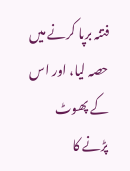فتنہ برپا کرنے میں حصہ لیا، اور اس کے پھوٹ پڑنے کا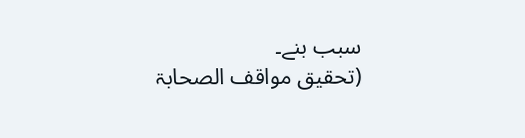سبب بنے۔
(تحقیق مواقف الصحابۃ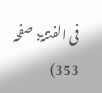فی الفتنۃ: صفحہ 353)